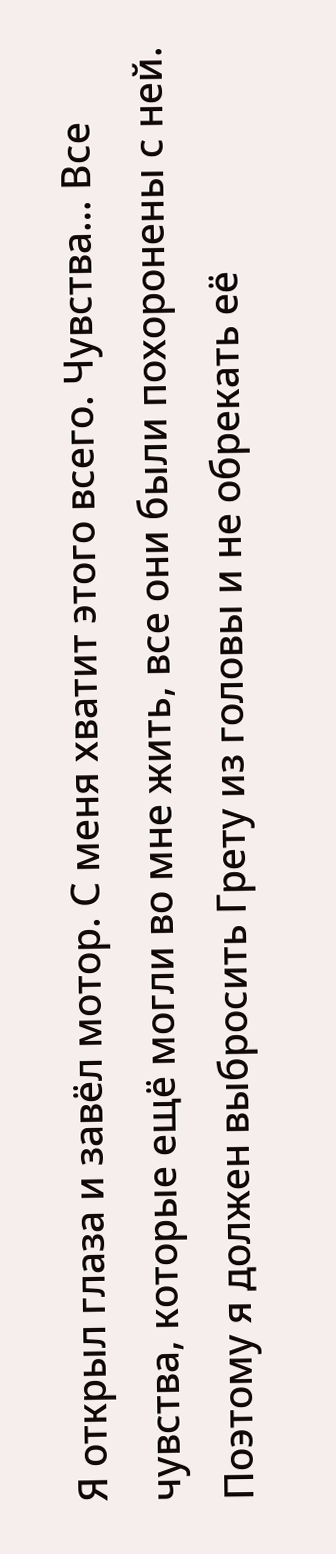Я открыл глаза и завёл мотор. С меня хватит этого всего. Чувства… Все чувства, которые ещё могли во мне жить, все они были похоронены с ней. Поэтому я должен выбросить Грету из головы и не обрекать её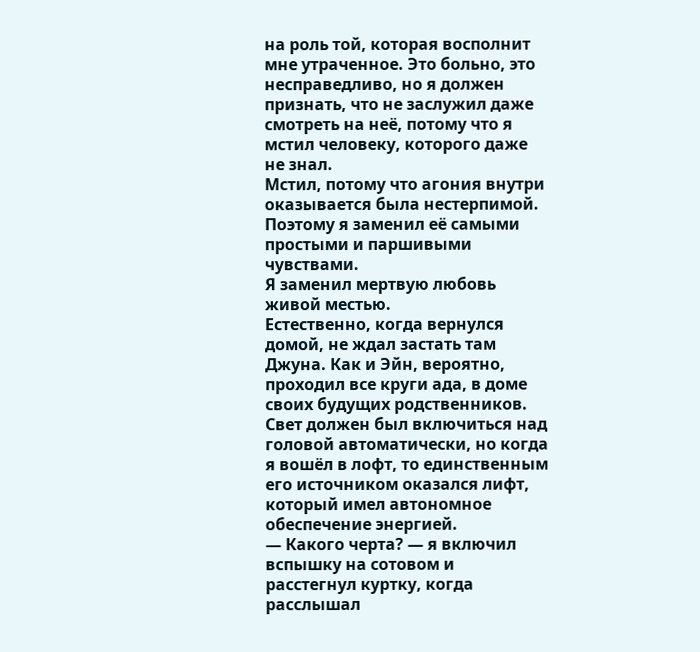на роль той, которая восполнит мне утраченное. Это больно, это несправедливо, но я должен признать, что не заслужил даже смотреть на неё, потому что я мстил человеку, которого даже не знал.
Мстил, потому что агония внутри оказывается была нестерпимой. Поэтому я заменил её самыми простыми и паршивыми чувствами.
Я заменил мертвую любовь живой местью.
Естественно, когда вернулся домой, не ждал застать там Джуна. Как и Эйн, вероятно, проходил все круги ада, в доме своих будущих родственников.
Свет должен был включиться над головой автоматически, но когда я вошёл в лофт, то единственным его источником оказался лифт, который имел автономное обеспечение энергией.
— Какого черта? — я включил вспышку на сотовом и расстегнул куртку, когда расслышал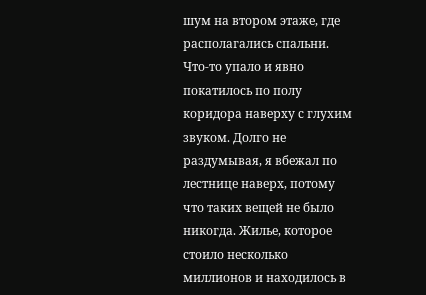шум на втором этаже, где располагались спальни.
Что-то упало и явно покатилось по полу коридора наверху с глухим звуком. Долго не раздумывая, я вбежал по лестнице наверх, потому что таких вещей не было никогда. Жилье, которое стоило несколько миллионов и находилось в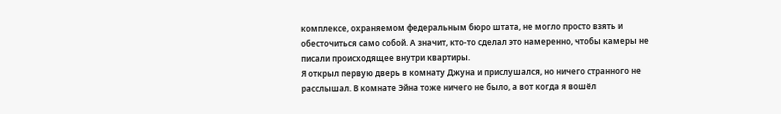комплексе, охраняемом федеральным бюро штата, не могло просто взять и обесточиться само собой. А значит, кто-то сделал это намеренно, чтобы камеры не писали происходящее внутри квартиры.
Я открыл первую дверь в комнату Джуна и прислушался, но ничего странного не расслышал. В комнате Эйна тоже ничего не было, а вот когда я вошёл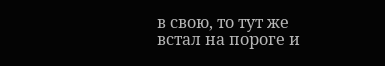в свою, то тут же встал на пороге и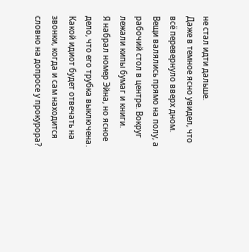не стал идти дальше.
Даже в темное ясно увидел, что всё перевернуло вверх дном. Вещи валялись прямо на полу, а рабочий стол в центре. Вокруг лежали кипы бумаг и книги.
Я набрал номер Эйна, но ясное дело, что его трубка выключена. Какой идиот будет отвечать на звонки, когда и сам находится словно на допросе у прокурора?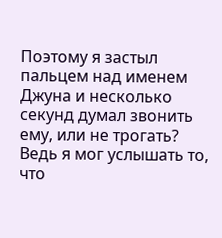Поэтому я застыл пальцем над именем Джуна и несколько секунд думал звонить ему, или не трогать? Ведь я мог услышать то, что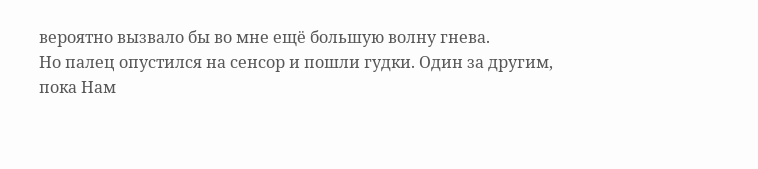вероятно вызвало бы во мне ещё большую волну гнева.
Но палец опустился на сенсор и пошли гудки. Один за другим, пока Нам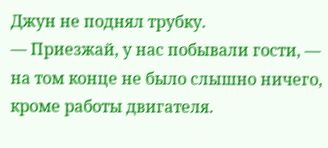Джун не поднял трубку.
— Приезжай, у нас побывали гости, — на том конце не было слышно ничего, кроме работы двигателя.